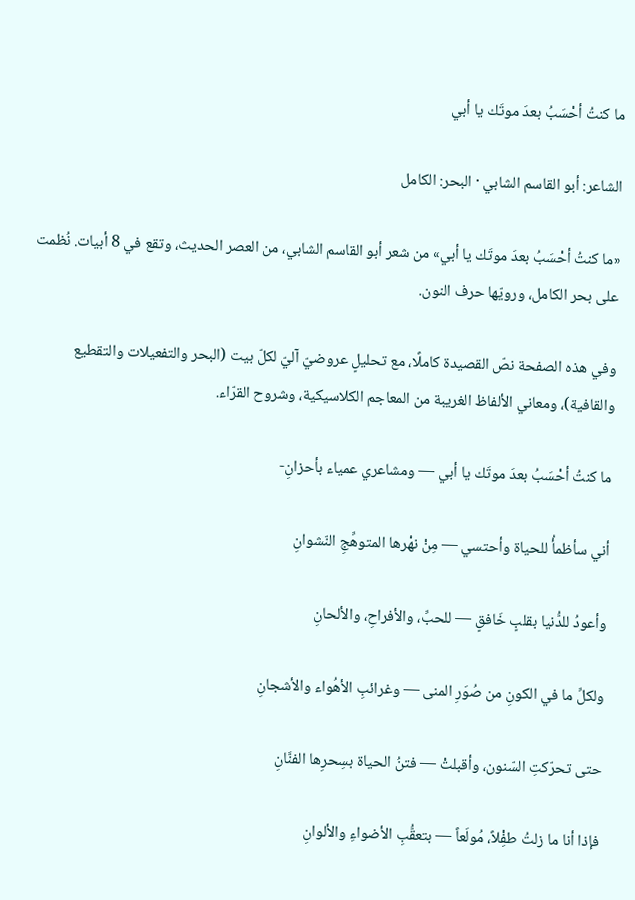ما كنتُ أحْسَبُ بعدَ موتَك يا أبي

الشاعر: أبو القاسم الشابي · البحر: الكامل

«ما كنتُ أحْسَبُ بعدَ موتَك يا أبي» من شعر أبو القاسم الشابي، من العصر الحديث، وتقع في 8 أبيات. نُظمت على بحر الكامل، ورويّها حرف النون.

وفي هذه الصفحة نصّ القصيدة كاملًا، مع تحليلٍ عروضيّ آليّ لكلّ بيت (البحر والتفعيلات والتقطيع والقافية)، ومعاني الألفاظ الغريبة من المعاجم الكلاسيكية، وشروح القرّاء.

ما كنتُ أحْسَبُ بعدَ موتَك يا أبي — ومشاعري عمياء بأحزانِ-

أني سأظمأُ للحياة وأحتسي — مِنْ نهْرها المتوهِّجِ النّشوانِ

وأعودُ للدُّنيا بقلبٍ خَافقٍ — للحبِّ، والأفراحِ، والألحانِ

ولكلِّ ما في الكونِ من صُوَرِ المنى — وغرائبِ الأهُواء والأشجانِ

حتى تحرّكتِ السّنون، وأقبلتْ — فتنُ الحياة بسِحرِها الفنَّانِ

فإذا أنا ما زلتُ طفِْلاً، مُولَعاً — بتعقُّبِ الأضواءِ والألوانِ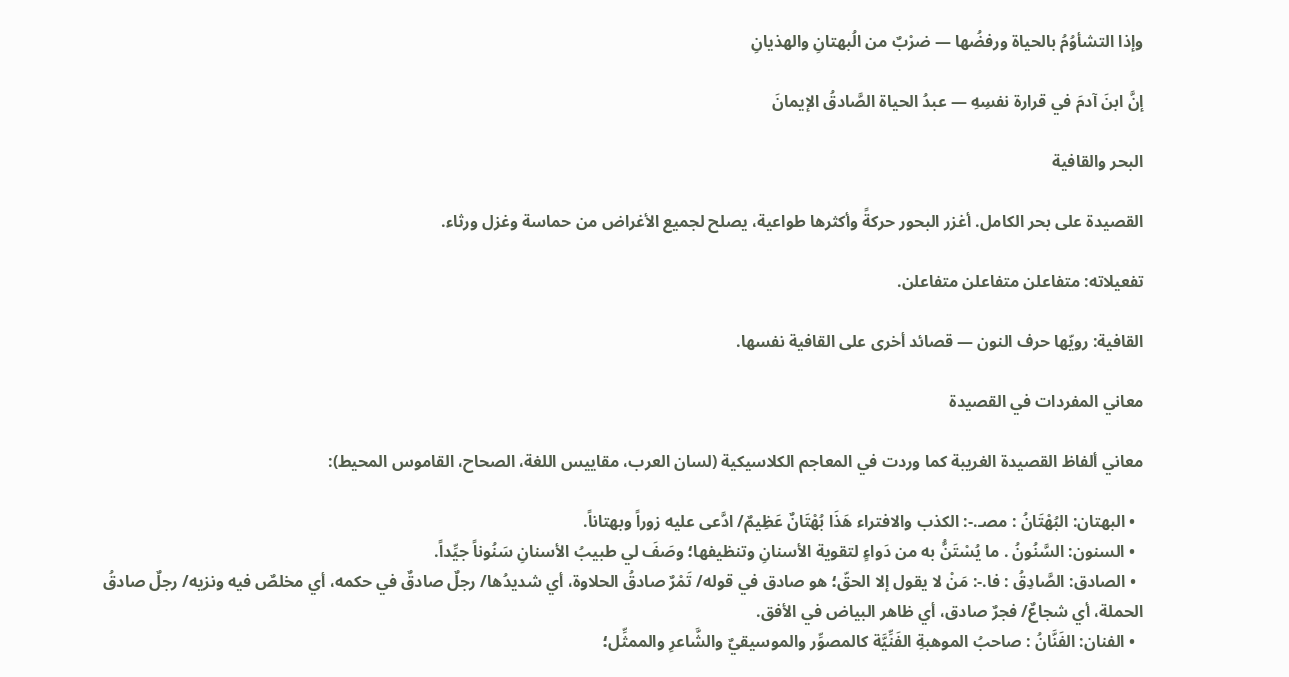وإذا التشأوُمُ بالحياة ورفضُها — ضرْبٌ من الُبهتانِ والهذيانِ

إنَّ ابنَ آدمَ في قرارة نفسِهِ — عبدُ الحياة الصَّادقُ الإيمانَ

البحر والقافية

القصيدة على بحر الكامل. أغزر البحور حركةً وأكثرها طواعية، يصلح لجميع الأغراض من حماسة وغزل ورثاء.

تفعيلاته: متفاعلن متفاعلن متفاعلن.

القافية: رويّها حرف النون — قصائد أخرى على القافية نفسها.

معاني المفردات في القصيدة

معاني ألفاظ القصيدة الغريبة كما وردت في المعاجم الكلاسيكية (لسان العرب، مقاييس اللغة، الصحاح، القاموس المحيط):

  • البهتان: البُهْتَانُ : مصـ.-: الكذب والافتراء هَذَا بُهْتَانٌ عَظِيمٌ/ ادَّعى عليه زوراً وبهتاناً.
  • السنون: السَّنُونُ . ما يُسْتَنُّ به من دَواءٍ لتقوية الأسنانِ وتنظيفها؛ وصَفَ لي طبيبُ الأسنانِ سَنُوناً جيِّداً.
  • الصادق: الصَّادِقُ : فا.-: مَنْ لا يقول إلا الحقّ؛ هو صادق في قوله/ تَمْرٌ صادقُ الحلاوة، أي شديدُها/ رجلٌ صادقٌ في حكمه، أي مخلصٌ فيه ونزيه/ رجلٌ صادقُ الحملة، أي شجاعٌ/ فجرٌ صادق، أي ظاهر البياض في الأفق.
  • الفنان: الفَنَّانُ : صاحبُ الموهبةِ الفَنِّيَّة كالمصوِّر والموسيقيٌ والشَّاعرِ والممثِّل؛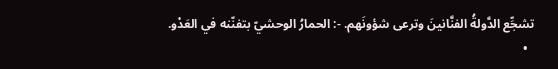تشجِّع الدَّولةُ الفنَّانينَ وترعى شؤونَهم. -: الحمارُ الوحشيّ بتفنّنه في العَدْو.
  •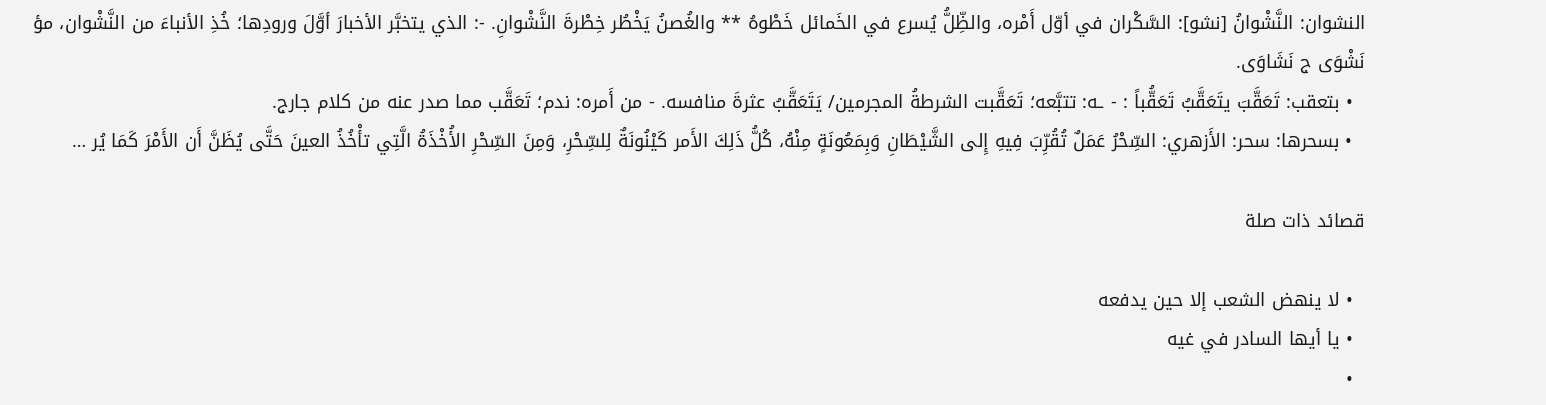النشوان: النَّشْوانُ [نشو]: السَّكْران في أوّل أَمْره، والظِّلُّ يُسرع في الخَمائل خَطْوهُ ** والغُصنُ يَخْطُر خِطْرةَ النَّشْوانِ. -: الذي يتخبَّر الأخبارَ أوَّلَ ورودِها؛ خُذِ الأنباءَ من النَّشْوان، مؤ نَشْوَى ج نَشَاوَى.
  • بتعقب: تَعَقَّبَ يتَعَقَّبُ تَعَقُّباً : - ـه: تتبَّعه؛ تَعَقَّبت الشرطةُ المجرمين/ يَتَعَقَّبُ عثرةَ منافسه. - من أَمره: ندم؛ تَعَقَّب مما صدر عنه من كلام جارج.
  • بسحرها: سحر: الأَزهري: السِّحْرُ عَمَلٌ تُقُرِّبَ فِيهِ إِلى الشَّيْطَانِ وَبِمَعُونَةٍ مِنْهُ، كُلُّ ذَلِكَ الأَمر كَيْنُونَةٌ لِلسِّحْرِ، وَمِنَ السِّحْرِ الأُخْذَةُ الَّتِي تأْخُذُ العينَ حَتَّى يُظَنَّ أَن الأَمْرَ كَمَا يُر …

قصائد ذات صلة

  • لا ينهض الشعب إلا حين يدفعه
  • يا أيها السادر في غيه
  •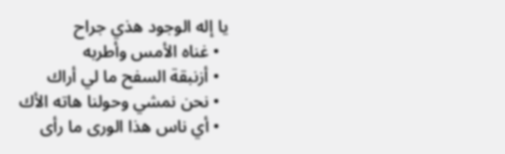يا إله الوجود هذي جراح
  • غناه الأمس وأطربه
  • أزنبقة السفح ما لي أراك
  • نحن نمشي وحولنا هاته الأك
  • أي ناس هذا الورى ما رأى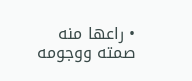• راعها منه صمته ووجومه